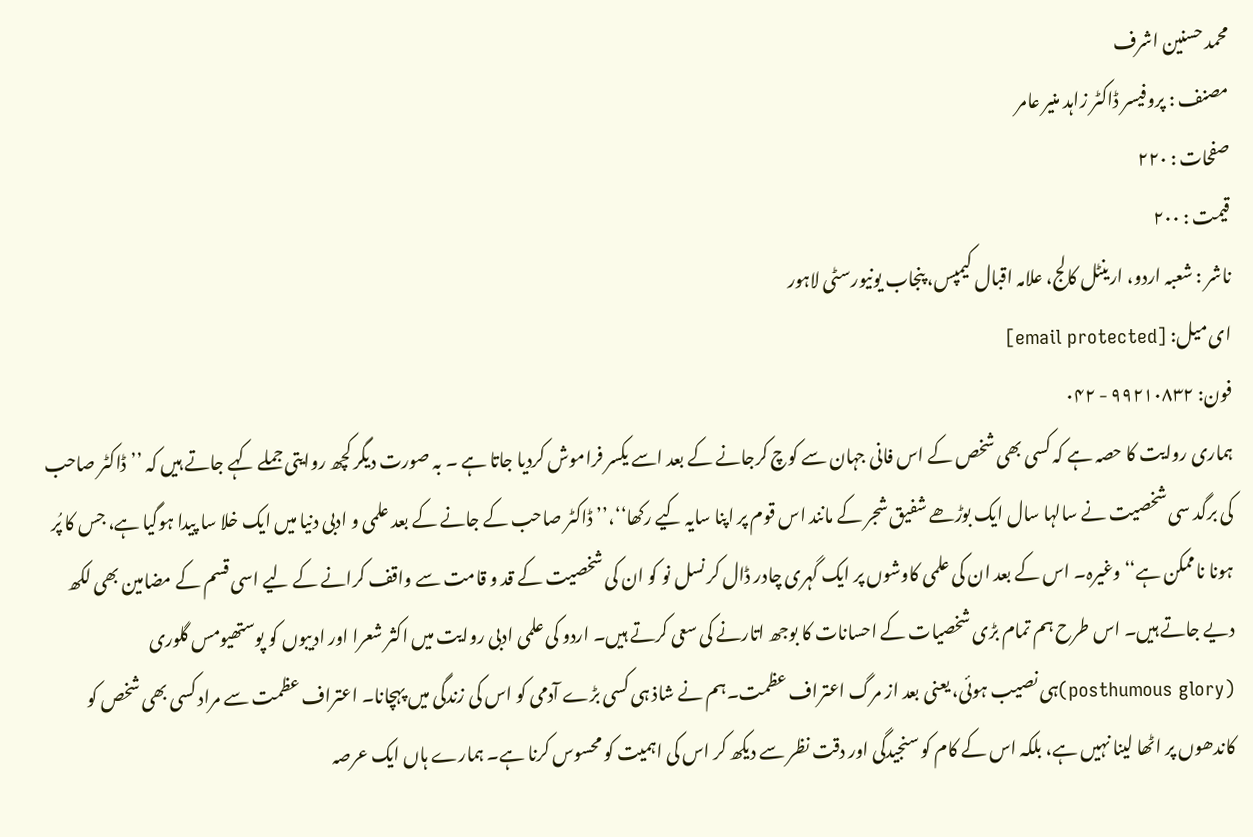محمد حسنین اشرف
مصنف : پروفیسر ڈاکٹر زاہد منیر عامر
صفحات : ۲۲۰
قیمت : ۲۰۰
ناشر : شعبہ اردو، ارینٹل کالج، علامہ اقبال کیمپس، پنجاب یونیورسٹی لاہور
ای میل: [email protected]
فون: ۹۹۲۱۰۸۳۲ - ۰۴۲
ہماری روایت کا حصہ ہے کہ کسی بھی شخص کے اس فانی جہان سے کوچ کرجانے کے بعد اسے یکسر فراموش کردیا جاتا ہے ۔ بہ صورت دیگر کچھ روایتی جملے کہے جاتے ہیں کہ ’’ڈاکٹر صاحب کی برگد سی شخصیت نے سالہا سال ایک بوڑھے شفیق شجر کے مانند اس قوم پر اپنا سایہ کیے رکھا‘‘،’’ ڈاکٹر صاحب کے جانے کے بعد علمی و ادبی دنیا میں ایک خلا سا پیدا ہوگیا ہے، جس کا پُر ہونا ناممکن ہے‘‘ وغیرہ۔ اس کے بعد ان کی علمی کاوشوں پر ایک گہری چادر ڈال کر نسل نو کو ان کی شخصیت کے قد و قامت سے واقف کرانے کے لیے اسی قسم کے مضامین بھی لکھ دیے جاتے ہیں۔ اس طرح ہم تمام بڑی شخصیات کے احسانات کا بوجھ اتارنے کی سعی کرتے ہیں۔ اردو کی علمی ادبی روایت میں اکثر شعرا اور ادیبوں کو پوستھیومس گلوری (posthumous glory)ہی نصیب ہوئی، یعنی بعد از مرگ اعتراف عظمت۔ہم نے شاذ ہی کسی بڑے آدمی کو اس کی زندگی میں پہچانا۔ اعتراف عظمت سے مراد کسی بھی شخص کو کاندھوں پر اٹھا لینا نہیں ہے، بلکہ اس کے کام کو سنجیدگی اور دقت نظر سے دیکھ کر اس کی اہمیت کو محسوس کرنا ہے۔ ہمارے ہاں ایک عرصہ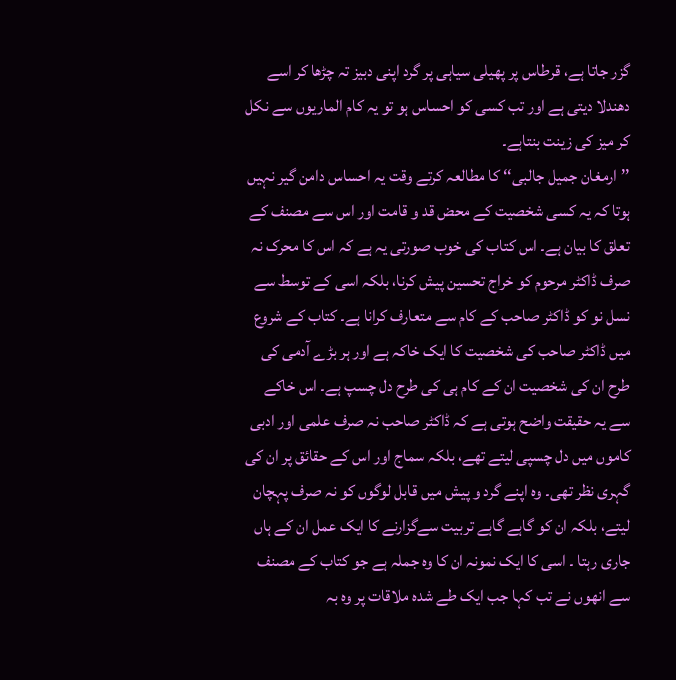گزر جاتا ہے، قرطاس پر پھیلی سیاہی پر گرد اپنی دبیز تہ چڑھا کر اسے دھندلا دیتی ہے اور تب کسی کو احساس ہو تو یہ کام الماریوں سے نکل کر میز کی زینت بنتاہے۔
’’ارمغان جمیل جالبی‘‘ کا مطالعہ کرتے وقت یہ احساس دامن گیر نہیں ہوتا کہ یہ کسی شخصیت کے محض قد و قامت اور اس سے مصنف کے تعلق کا بیان ہے۔ اس کتاب کی خوب صورتی یہ ہے کہ اس کا محرک نہ صرف ڈاکٹر مرحوم کو خراج تحسین پیش کرنا، بلکہ اسی کے توسط سے نسل نو کو ڈاکٹر صاحب کے کام سے متعارف کرانا ہے۔ کتاب کے شروع میں ڈاکٹر صاحب کی شخصیت کا ایک خاکہ ہے اور ہر بڑے آدمی کی طرح ان کی شخصیت ان کے کام ہی کی طرح دل چسپ ہے۔ اس خاکے سے یہ حقیقت واضح ہوتی ہے کہ ڈاکٹر صاحب نہ صرف علمی اور ادبی کاموں میں دل چسپی لیتے تھے، بلکہ سماج اور اس کے حقائق پر ان کی گہری نظر تھی۔ وہ اپنے گرد و پیش میں قابل لوگوں کو نہ صرف پہچان لیتے، بلکہ ان کو گاہے گاہے تربیت سےگزارنے کا ایک عمل ان کے ہاں جاری رہتا ۔ اسی کا ایک نمونہ ان کا وہ جملہ ہے جو کتاب کے مصنف سے انھوں نے تب کہا جب ایک طے شدہ ملاقات پر وہ بہ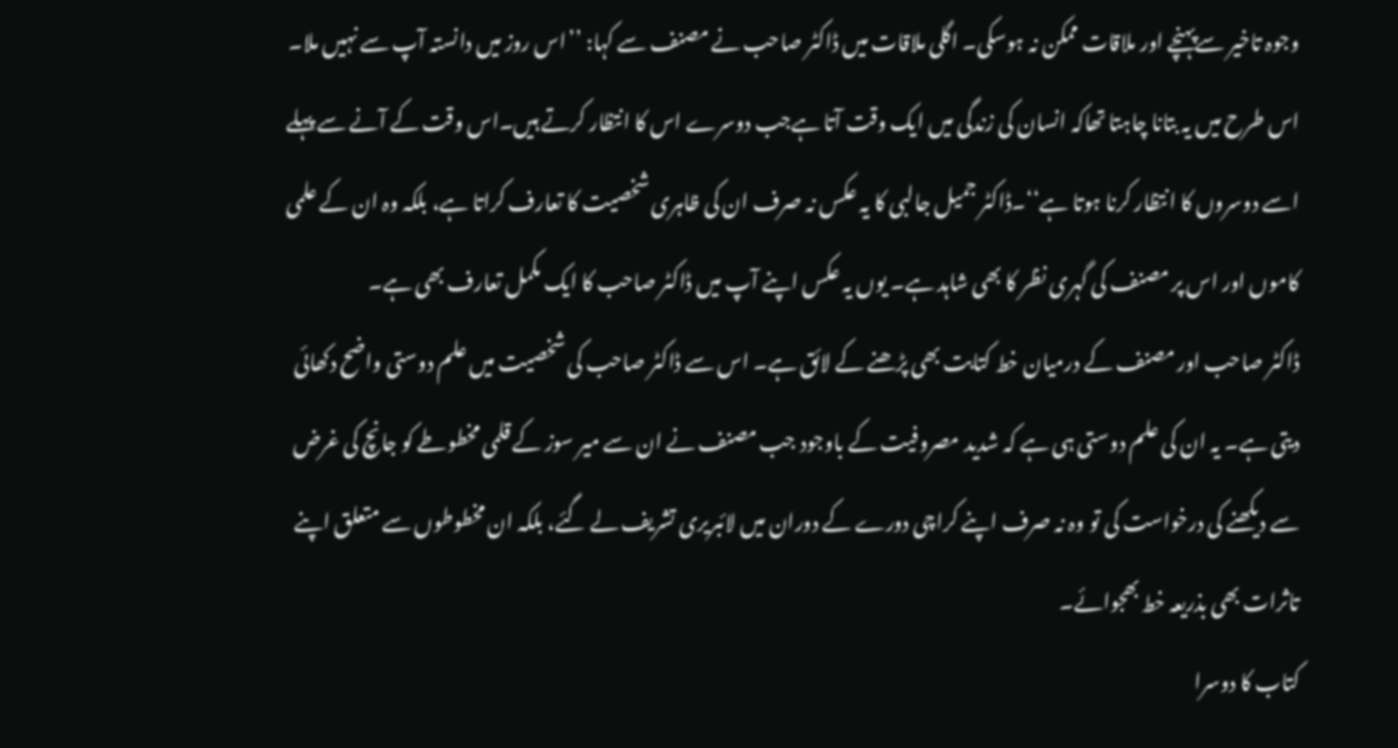وجوہ تاخیر سےپہنچے اور ملاقات ممکن نہ ہوسکی۔ اگلی ملاقات میں ڈاکٹر صاحب نے مصنف سے کہا: ’’اس روز میں دانستہ آپ سے نہیں ملا۔ اس طرح میں یہ بتانا چاہتا تھاکہ انسان کی زندگی میں ایک وقت آتا ہےجب دوسرے اس کا انتظار کرتے ہیں۔اس وقت کے آنے سے پہلے اسے دوسروں کا انتظار کرنا ہوتا ہے‘‘۔ڈاکٹر جمیل جالبی کا یہ عکس نہ صرف ان کی ظاہری شخصیت کا تعارف کراتا ہے، بلکہ وہ ان کے علمی کاموں اور اس پر مصنف کی گہری نظر کا بھی شاہد ہے۔ یوں یہ عکس اپنے آپ میں ڈاکٹر صاحب کا ایک مکمل تعارف بھی ہے۔
ڈاکٹر صاحب اور مصنف کے درمیان خط کتابت بھی پڑھنے کے لائق ہے۔ اس سے ڈاکٹر صاحب کی شخصیت میں علم دوستی واضح دکھائی دیتی ہے۔ یہ ان کی علم دوستی ہی ہے کہ شدید مصروفیت کے باوجود جب مصنف نے ان سے میر سوز کے قلمی مخطوطے کو جانچ کی غرض سے دیکھنے کی درخواست کی تو وہ نہ صرف اپنے کراچی دورے کے دوران میں لائبریری تشریف لے گئے، بلکہ ان مخطوطوں سے متعلق اپنے تاثرات بھی بذریعہ خط بھجوائے۔
کتاب کا دوسرا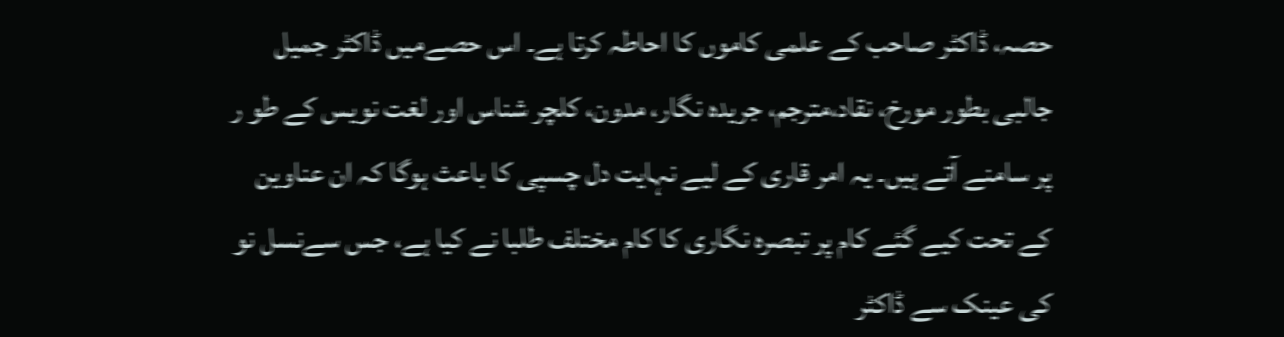حصہ، ڈاکٹر صاحب کے علمی کاموں کا احاطہ کرتا ہے۔ اس حصےمیں ڈاکٹر جمیل جالبی بطور مورخ، نقاد،مترجم، جریدہ نگار، مدون، کلچر شناس اور لغت نویس کے طو ر پر سامنے آتے ہیں۔ یہ امر قاری کے لیے نہایت دل چسپی کا باعث ہوگا کہ ان عناوین کے تحت کیے گئے کام پر تبصرہ نگاری کا کام مختلف طلبا نے کیا ہے، جس سےنسل نو کی عینک سے ڈاکٹر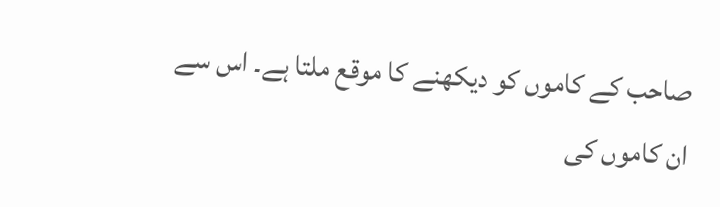صاحب کے کاموں کو دیکھنے کا موقع ملتا ہے۔ اس سے ان کاموں کی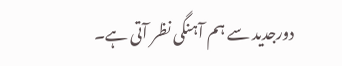دورجدید سے ہم آہنگی نظر آتی ہے۔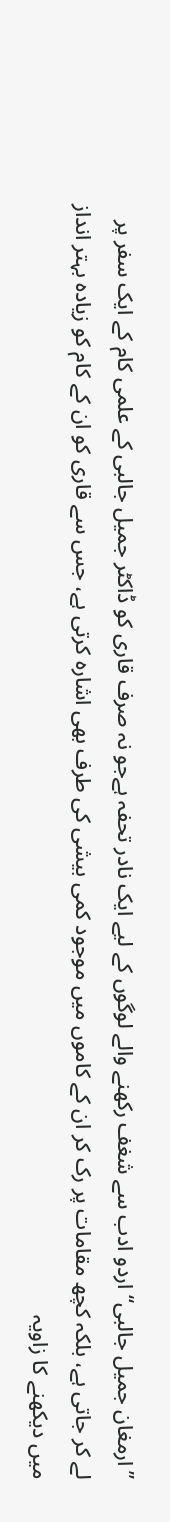’’ارمغان جمیل جالبی‘‘ اردو ادب سے شغف رکھنے والے لوگوں کے لیے ایک نادر تحفہ ہےجو نہ صرف قاری کو ڈاکٹر جمیل جالبی کے علمی کام کے ایک سفر پر لے کر جاتی ہے، بلکہ کچھ مقامات پر رک کر ان کے کاموں میں موجود کمی بیشی کی طرف بھی اشارہ کرتی ہے، جس سے قاری کو ان کے کام کو زیادہ بہتر انداز میں دیکھنے کا زاویہ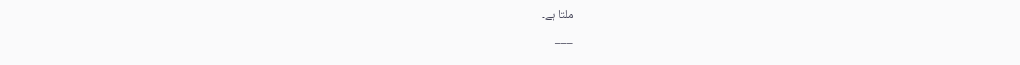ملتا ہے۔
___